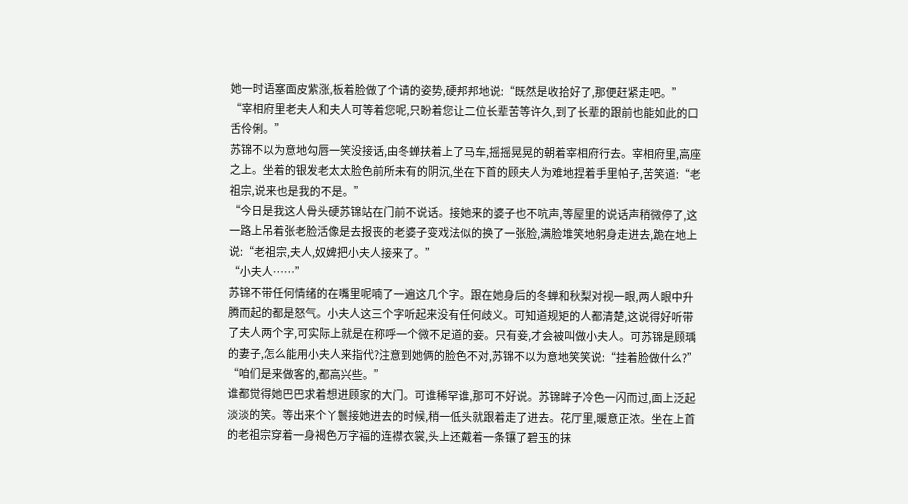她一时语塞面皮紫涨,板着脸做了个请的姿势,硬邦邦地说:“既然是收拾好了,那便赶紧走吧。”
“宰相府里老夫人和夫人可等着您呢,只盼着您让二位长辈苦等许久,到了长辈的跟前也能如此的口舌伶俐。”
苏锦不以为意地勾唇一笑没接话,由冬蝉扶着上了马车,摇摇晃晃的朝着宰相府行去。宰相府里,高座之上。坐着的银发老太太脸色前所未有的阴沉,坐在下首的顾夫人为难地捏着手里帕子,苦笑道:“老祖宗,说来也是我的不是。”
“今日是我这人骨头硬苏锦站在门前不说话。接她来的婆子也不吭声,等屋里的说话声稍微停了,这一路上吊着张老脸活像是去报丧的老婆子变戏法似的换了一张脸,满脸堆笑地躬身走进去,跪在地上说:“老祖宗,夫人,奴婢把小夫人接来了。”
“小夫人……”
苏锦不带任何情绪的在嘴里呢喃了一遍这几个字。跟在她身后的冬蝉和秋梨对视一眼,两人眼中升腾而起的都是怒气。小夫人这三个字听起来没有任何歧义。可知道规矩的人都清楚,这说得好听带了夫人两个字,可实际上就是在称呼一个微不足道的妾。只有妾,才会被叫做小夫人。可苏锦是顾瑀的妻子,怎么能用小夫人来指代?注意到她俩的脸色不对,苏锦不以为意地笑笑说:“挂着脸做什么?”
“咱们是来做客的,都高兴些。”
谁都觉得她巴巴求着想进顾家的大门。可谁稀罕谁,那可不好说。苏锦眸子冷色一闪而过,面上泛起淡淡的笑。等出来个丫鬟接她进去的时候,稍一低头就跟着走了进去。花厅里,暖意正浓。坐在上首的老祖宗穿着一身褐色万字福的连襟衣裳,头上还戴着一条镶了碧玉的抹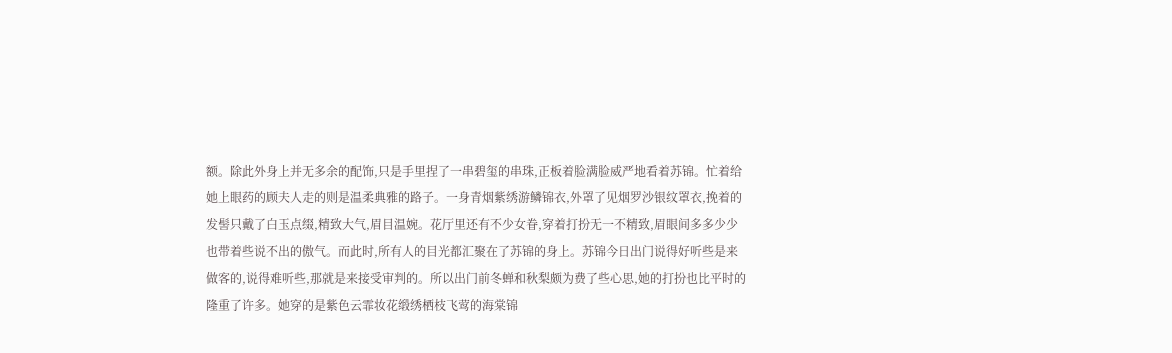额。除此外身上并无多余的配饰,只是手里捏了一串碧玺的串珠,正板着脸满脸威严地看着苏锦。忙着给她上眼药的顾夫人走的则是温柔典雅的路子。一身青烟紫绣游鳞锦衣,外罩了见烟罗沙银纹罩衣,挽着的发髻只戴了白玉点缀,精致大气,眉目温婉。花厅里还有不少女眷,穿着打扮无一不精致,眉眼间多多少少也带着些说不出的傲气。而此时,所有人的目光都汇聚在了苏锦的身上。苏锦今日出门说得好听些是来做客的,说得难听些,那就是来接受审判的。所以出门前冬蝉和秋梨颇为费了些心思,她的打扮也比平时的隆重了许多。她穿的是紫色云霏妆花缎绣栖枝飞莺的海棠锦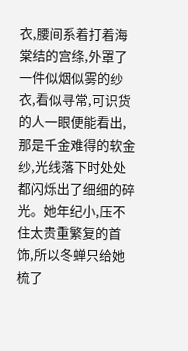衣,腰间系着打着海棠结的宫绦,外罩了一件似烟似雾的纱衣,看似寻常,可识货的人一眼便能看出,那是千金难得的软金纱,光线落下时处处都闪烁出了细细的碎光。她年纪小,压不住太贵重繁复的首饰,所以冬蝉只给她梳了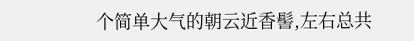个简单大气的朝云近香髻,左右总共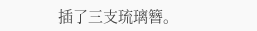插了三支琉璃簪。